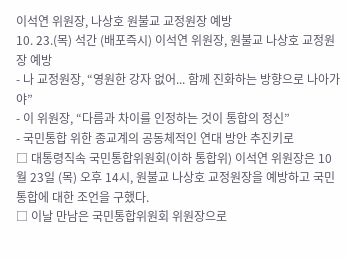이석연 위원장, 나상호 원불교 교정원장 예방
10. 23.(목) 석간 (배포즉시) 이석연 위원장, 원불교 나상호 교정원장 예방
- 나 교정원장, “영원한 강자 없어... 함께 진화하는 방향으로 나아가야”
- 이 위원장, “다름과 차이를 인정하는 것이 통합의 정신”
- 국민통합 위한 종교계의 공동체적인 연대 방안 추진키로
□ 대통령직속 국민통합위원회(이하 통합위) 이석연 위원장은 10월 23일 (목) 오후 14시, 원불교 나상호 교정원장을 예방하고 국민통합에 대한 조언을 구했다.
□ 이날 만남은 국민통합위원회 위원장으로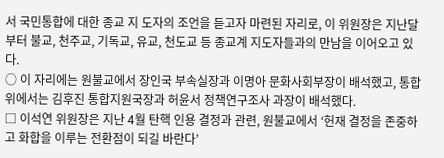서 국민통합에 대한 종교 지 도자의 조언을 듣고자 마련된 자리로, 이 위원장은 지난달부터 불교, 천주교, 기독교, 유교, 천도교 등 종교계 지도자들과의 만남을 이어오고 있다.
○ 이 자리에는 원불교에서 장인국 부속실장과 이명아 문화사회부장이 배석했고, 통합위에서는 김후진 통합지원국장과 허윤서 정책연구조사 과장이 배석했다.
□ 이석연 위원장은 지난 4월 탄핵 인용 결정과 관련, 원불교에서 ‘헌재 결정을 존중하고 화합을 이루는 전환점이 되길 바란다’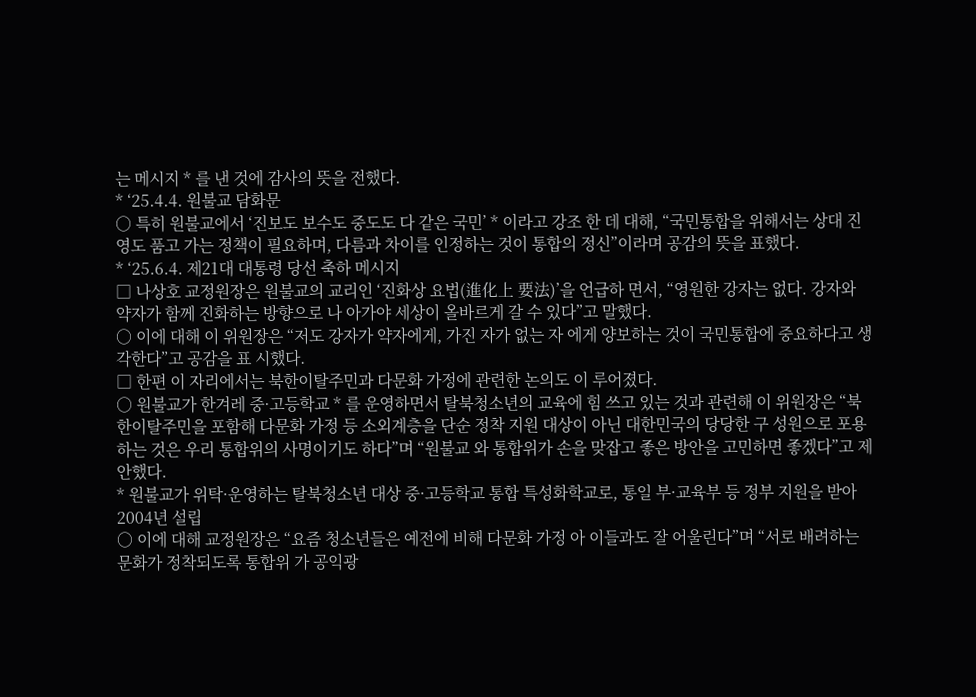는 메시지 * 를 낸 것에 감사의 뜻을 전했다.
* ‘25.4.4. 원불교 담화문
○ 특히 원불교에서 ‘진보도 보수도 중도도 다 같은 국민’ * 이라고 강조 한 데 대해, “국민통합을 위해서는 상대 진영도 품고 가는 정책이 필요하며, 다름과 차이를 인정하는 것이 통합의 정신”이라며 공감의 뜻을 표했다.
* ‘25.6.4. 제21대 대통령 당선 축하 메시지
□ 나상호 교정원장은 원불교의 교리인 ‘진화상 요법(進化上 要法)’을 언급하 면서, “영원한 강자는 없다. 강자와 약자가 함께 진화하는 방향으로 나 아가야 세상이 올바르게 갈 수 있다”고 말했다.
○ 이에 대해 이 위원장은 “저도 강자가 약자에게, 가진 자가 없는 자 에게 양보하는 것이 국민통합에 중요하다고 생각한다”고 공감을 표 시했다.
□ 한편 이 자리에서는 북한이탈주민과 다문화 가정에 관련한 논의도 이 루어졌다.
○ 원불교가 한겨레 중·고등학교 * 를 운영하면서 탈북청소년의 교육에 힘 쓰고 있는 것과 관련해 이 위원장은 “북한이탈주민을 포함해 다문화 가정 등 소외계층을 단순 정착 지원 대상이 아닌 대한민국의 당당한 구 성원으로 포용하는 것은 우리 통합위의 사명이기도 하다”며 “원불교 와 통합위가 손을 맞잡고 좋은 방안을 고민하면 좋겠다”고 제안했다.
* 원불교가 위탁·운영하는 탈북청소년 대상 중·고등학교 통합 특성화학교로, 통일 부·교육부 등 정부 지원을 받아 2004년 설립
○ 이에 대해 교정원장은 “요즘 청소년들은 예전에 비해 다문화 가정 아 이들과도 잘 어울린다”며 “서로 배려하는 문화가 정착되도록 통합위 가 공익광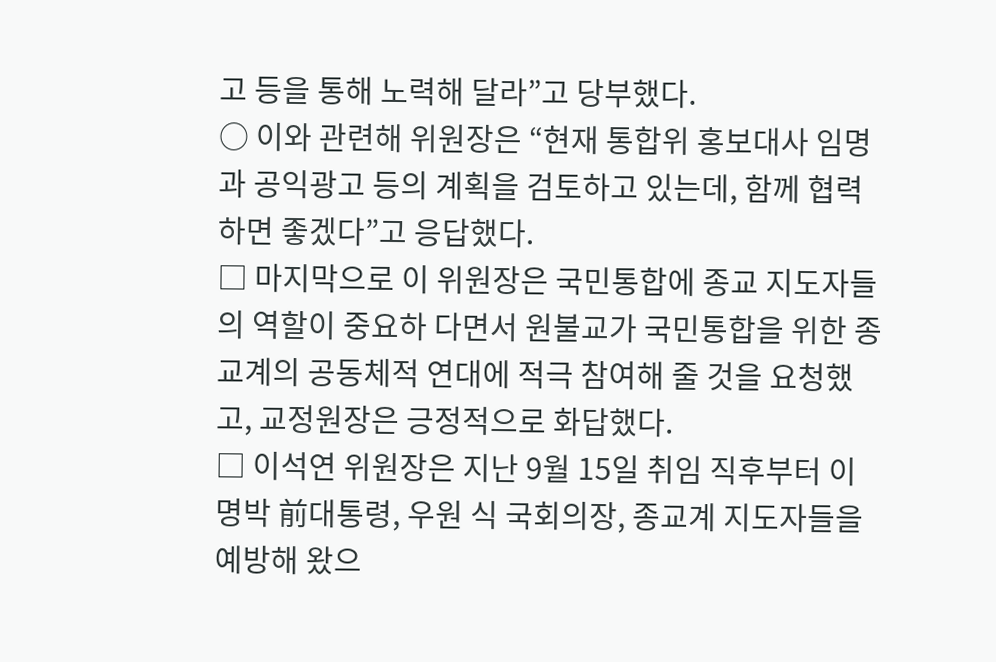고 등을 통해 노력해 달라”고 당부했다.
○ 이와 관련해 위원장은 “현재 통합위 홍보대사 임명과 공익광고 등의 계획을 검토하고 있는데, 함께 협력하면 좋겠다”고 응답했다.
□ 마지막으로 이 위원장은 국민통합에 종교 지도자들의 역할이 중요하 다면서 원불교가 국민통합을 위한 종교계의 공동체적 연대에 적극 참여해 줄 것을 요청했고, 교정원장은 긍정적으로 화답했다.
□ 이석연 위원장은 지난 9월 15일 취임 직후부터 이명박 前대통령, 우원 식 국회의장, 종교계 지도자들을 예방해 왔으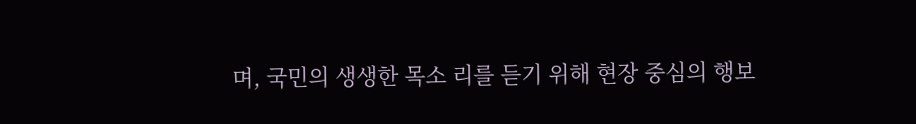며, 국민의 생생한 목소 리를 듣기 위해 현장 중심의 행보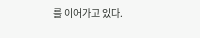를 이어가고 있다.